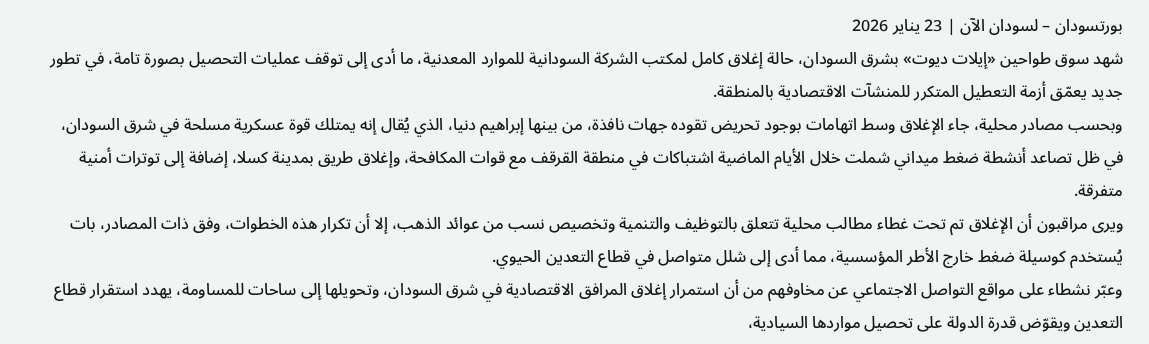بورتسودان – لسودان الآن | 23 يناير 2026
شهد سوق طواحين «إيلات ديوت» بشرق السودان، حالة إغلاق كامل لمكتب الشركة السودانية للموارد المعدنية، ما أدى إلى توقف عمليات التحصيل بصورة تامة، في تطور جديد يعمّق أزمة التعطيل المتكرر للمنشآت الاقتصادية بالمنطقة.
وبحسب مصادر محلية، جاء الإغلاق وسط اتهامات بوجود تحريض تقوده جهات نافذة، من بينها إبراهيم دنيا، الذي يُقال إنه يمتلك قوة عسكرية مسلحة في شرق السودان، في ظل تصاعد أنشطة ضغط ميداني شملت خلال الأيام الماضية اشتباكات في منطقة القرقف مع قوات المكافحة، وإغلاق طريق بمدينة كسلا، إضافة إلى توترات أمنية متفرقة.
ويرى مراقبون أن الإغلاق تم تحت غطاء مطالب محلية تتعلق بالتوظيف والتنمية وتخصيص نسب من عوائد الذهب، إلا أن تكرار هذه الخطوات، وفق ذات المصادر، بات يُستخدم كوسيلة ضغط خارج الأطر المؤسسية، مما أدى إلى شلل متواصل في قطاع التعدين الحيوي.
وعبّر نشطاء على مواقع التواصل الاجتماعي عن مخاوفهم من أن استمرار إغلاق المرافق الاقتصادية في شرق السودان، وتحويلها إلى ساحات للمساومة، يهدد استقرار قطاع التعدين ويقوّض قدرة الدولة على تحصيل مواردها السيادية،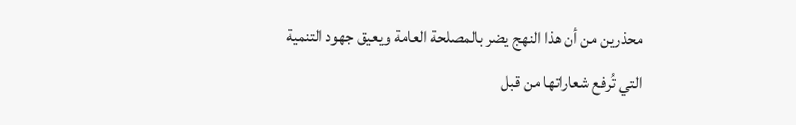محذرين من أن هذا النهج يضر بالمصلحة العامة ويعيق جهود التنمية التي تُرفع شعاراتها من قبل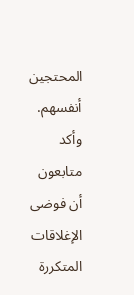المحتجين أنفسهم.
وأكد متابعون أن فوضى الإغلاقات المتكررة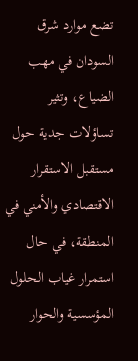تضع موارد شرق السودان في مهب الضياع، وتثير تساؤلات جدية حول مستقبل الاستقرار الاقتصادي والأمني في المنطقة، في حال استمرار غياب الحلول المؤسسية والحوار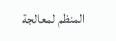المنظم لمعالجة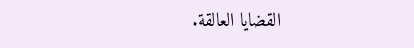القضايا العالقة.